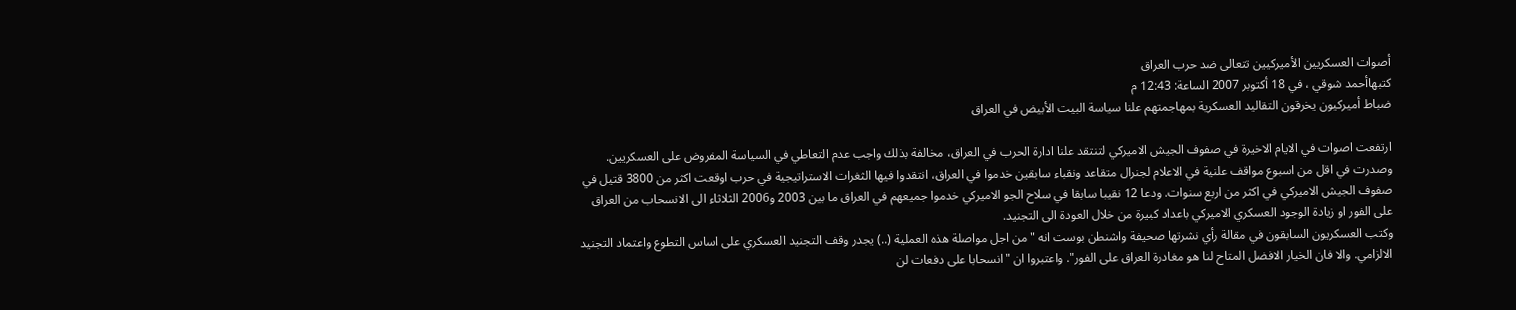أصوات العسكريين الأميركيين تتعالى ضد حرب العراق
كتبهاأحمد شوقي ، في 18 أكتوبر 2007 الساعة: 12:43 م
ضباط أميركيون يخرقون التقاليد العسكرية بمهاجمتهم علنا سياسة البيت الأبيض في العراق

ارتفعت اصوات في الايام الاخيرة في صفوف الجيش الاميركي لتنتقد علنا ادارة الحرب في العراق، مخالفة بذلك واجب عدم التعاطي في السياسة المفروض على العسكريين. وصدرت في اقل من اسبوع مواقف علنية في الاعلام لجنرال متقاعد ونقباء سابقين خدموا في العراق، انتقدوا فيها الثغرات الاستراتيجية في حرب اوقعت اكثر من 3800 قتيل في صفوف الجيش الاميركي في اكثر من اربع سنوات. ودعا 12 نقيبا سابقا في سلاح الجو الاميركي خدموا جميعهم في العراق ما بين 2003 و2006 الثلاثاء الى الانسحاب من العراق على الفور او زيادة الوجود العسكري الاميركي باعداد كبيرة من خلال العودة الى التجنيد.
وكتب العسكريون السابقون في مقالة رأي نشرتها صحيفة واشنطن بوست انه "من اجل مواصلة هذه العملية (..) يجدر وقف التجنيد العسكري على اساس التطوع واعتماد التجنيد الالزامي. والا فان الخيار الافضل المتاح لنا هو مغادرة العراق على الفور". واعتبروا ان "انسحابا على دفعات لن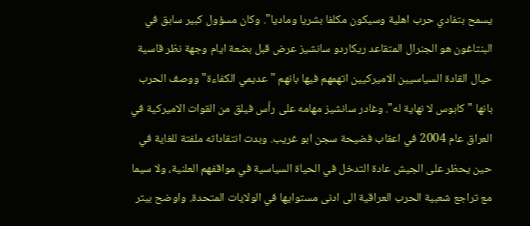يسمح بتفادي حرب اهلية وسيكون مكلفا بشريا وماديا". وكان مسؤول كبير سابق في البنتاغون هو الجنرال المتقاعد ريكاردو سانشيز عرض قبل بضعة ايام وجهة نظر قاسية حيال القادة السياسيين الاميركيين اتهمهم فيها بانهم "عديمي الكفاءة" ووصف الحرب بانها "كابوس لا نهاية له". وغادر سانشيز مهامه على رأس فيلق من القوات الاميركية في العراق عام 2004 في اعقاب فضيحة سجن ابو غريب. وبدت انتقاداته ملفتة للغاية في حين يحظر على الجيش عادة التدخل في الحياة السياسية في مواقفهم العلنية، ولا سيما مع تراجع شعبية الحرب العراقية الى ادنى مستوايها في الولايات المتحدة. واوضح بيتر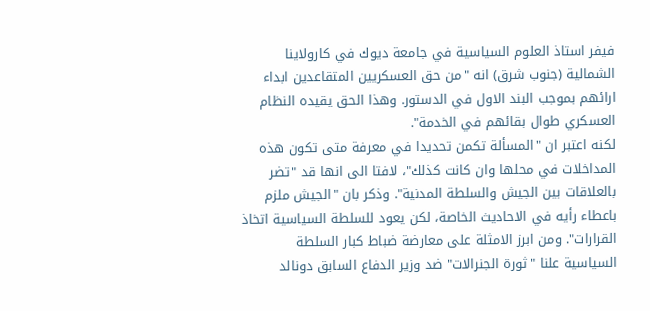فيفر استاذ العلوم السياسية في جامعة ديوك في كارولاينا الشمالية (جنوب شرق) انه "من حق العسكريين المتقاعدين ابداء ارائهم بموجب البند الاول في الدستور. وهذا الحق يقيده النظام العسكري طوال بقائهم في الخدمة".
لكنه اعتبر ان "المسألة تكمن تحديدا في معرفة متى تكون هذه المداخلات في محلها وان كانت كذلك"، لافتا الى انها قد "تضر بالعلاقات بين الجيش والسلطة المدنية". وذكر بان "الجيش ملزم باعطاء رأيه في الاحاديث الخاصة، لكن يعود للسلطة السياسية اتخاذ القرارات". ومن ابرز الامثلة على معارضة ضباط كبار السلطة السياسية علنا "ثورة الجنرالات" ضد وزير الدفاع السابق دونالد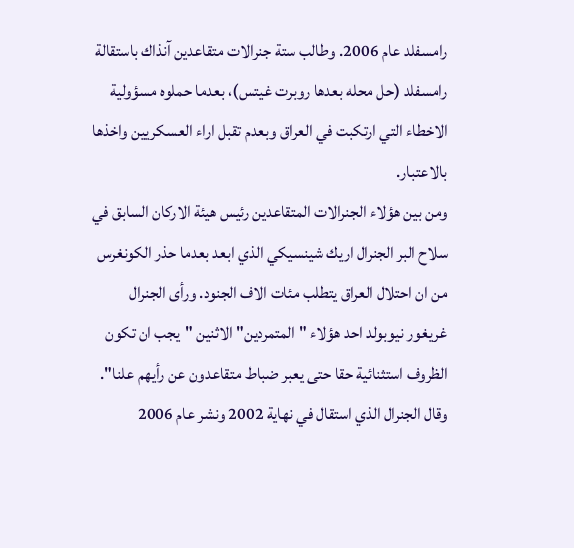رامسفلد عام 2006. وطالب ستة جنرالات متقاعدين آنذاك باستقالة رامسفلد (حل محله بعدها روبرت غيتس)، بعدما حملوه مسؤولية الاخطاء التي ارتكبت في العراق وبعدم تقبل اراء العسكريين واخذها بالاعتبار.
ومن بين هؤلاء الجنرالات المتقاعدين رئيس هيئة الاركان السابق في سلاح البر الجنرال اريك شينسيكي الذي ابعد بعدما حذر الكونغرس من ان احتلال العراق يتطلب مئات الاف الجنود. ورأى الجنرال غريغور نيوبولد احد هؤلاء "المتمردين" الاثنين "يجب ان تكون الظروف استثنائية حقا حتى يعبر ضباط متقاعدون عن رأيهم علنا". وقال الجنرال الذي استقال في نهاية 2002 ونشر عام 2006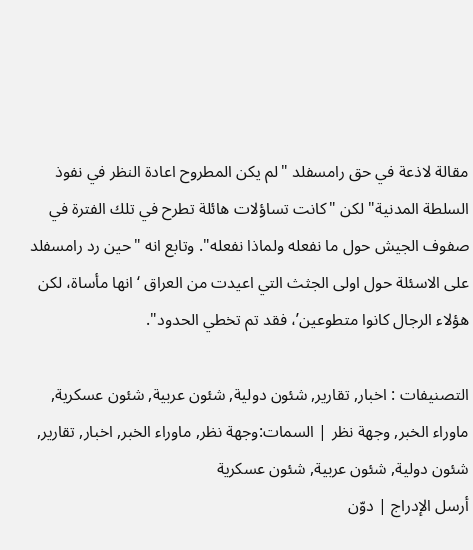مقالة لاذعة في حق رامسفلد "لم يكن المطروح اعادة النظر في نفوذ السلطة المدنية" لكن "كانت تساؤلات هائلة تطرح في تلك الفترة في صفوف الجيش حول ما نفعله ولماذا نفعله". وتابع انه "حين رد رامسفلد على الاسئلة حول اولى الجثث التي اعيدت من العراق ‘انها مأساة، لكن هؤلاء الرجال كانوا متطوعين’، فقد تم تخطي الحدود".

التصنيفات : اخبار, تقارير, شئون دولية, شئون عربية, شئون عسكرية, ماوراء الخبر, وجهة نظر | السمات:وجهة نظر, ماوراء الخبر, اخبار, تقارير, شئون دولية, شئون عربية, شئون عسكرية
أرسل الإدراج | دوّن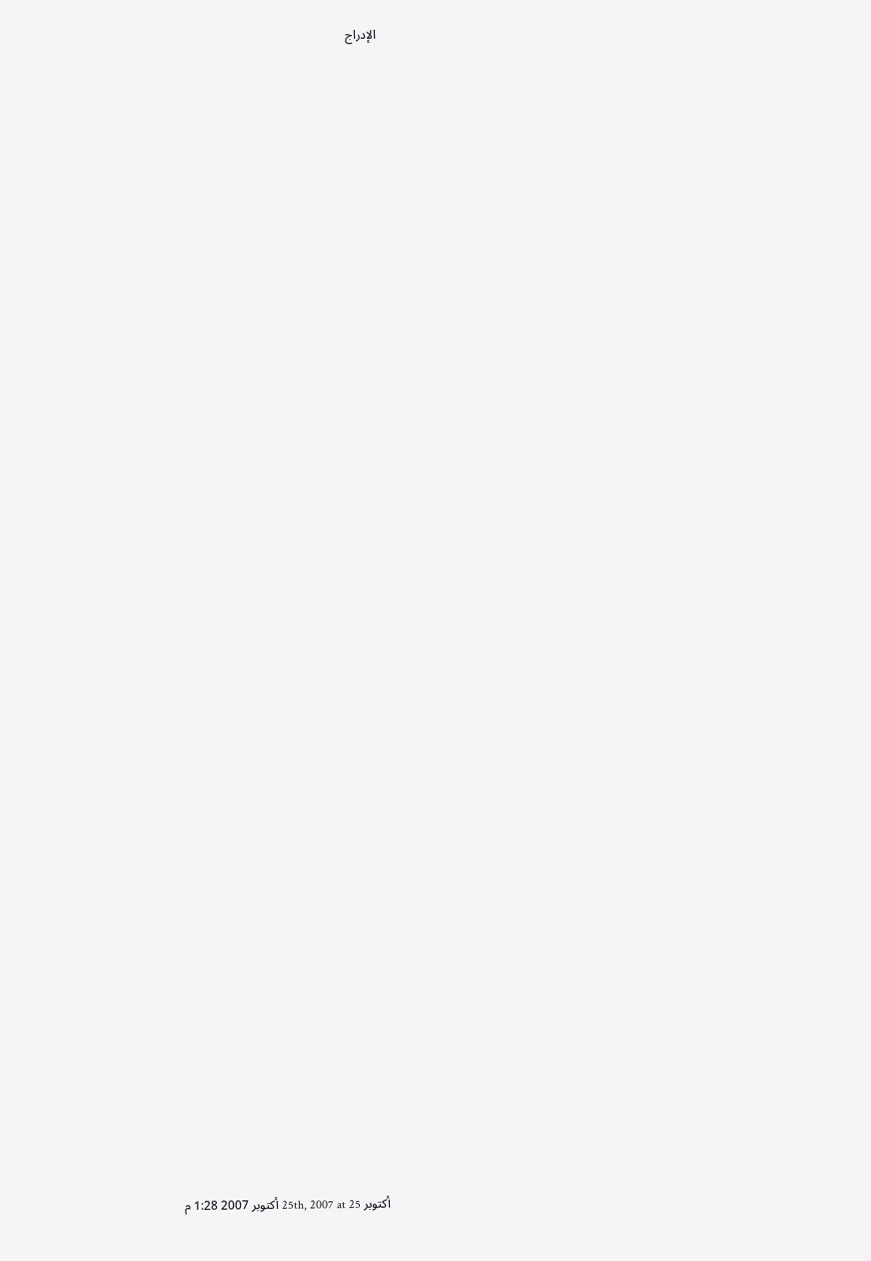الإدراج










































أكتوبر 25th, 2007 at 25 أكتوبر 2007 1:28 م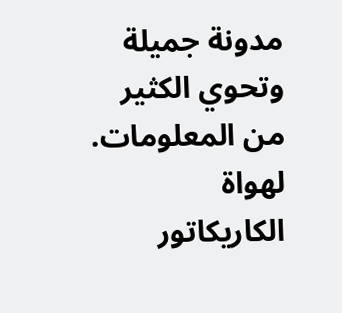مدونة جميلة وتحوي الكثير من المعلومات.
لهواة الكاريكاتور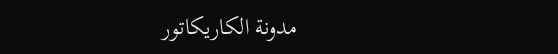مدونة الكاريكاتور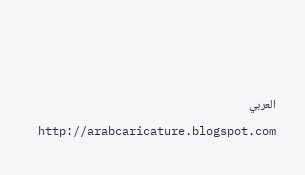العربي
http://arabcaricature.blogspot.com